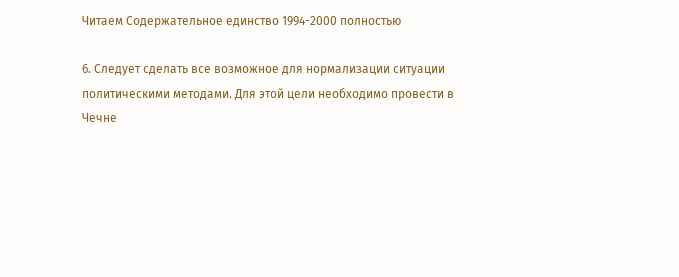Читаем Содержательное единство 1994-2000 полностью

6. Следует сделать все возможное для нормализации ситуации политическими методами. Для этой цели необходимо провести в Чечне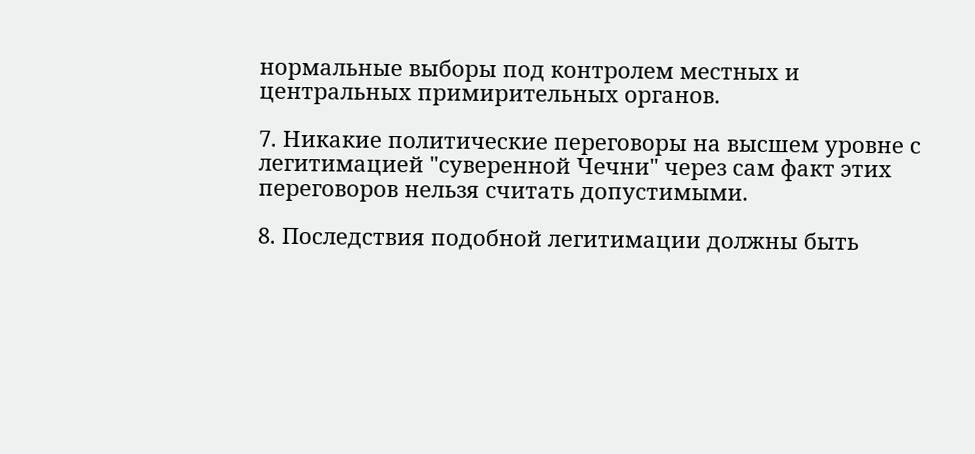нормальные выборы под контролем местных и центральных примирительных органов.

7. Никакие политические переговоры на высшем уровне с легитимацией "суверенной Чечни" через сам факт этих переговоров нельзя считать допустимыми.

8. Последствия подобной легитимации должны быть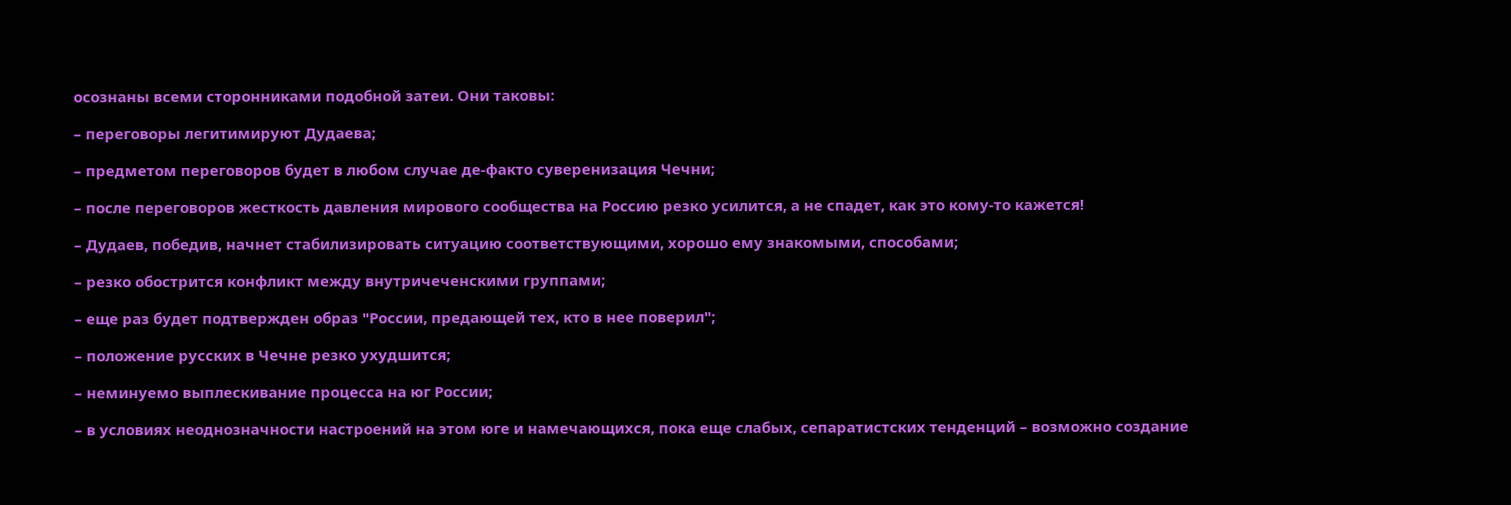осознаны всеми сторонниками подобной затеи. Они таковы:

– переговоры легитимируют Дудаева;

– предметом переговоров будет в любом случае де-факто суверенизация Чечни;

– после переговоров жесткость давления мирового сообщества на Россию резко усилится, а не спадет, как это кому-то кажется!

– Дудаев, победив, начнет стабилизировать ситуацию соответствующими, хорошо ему знакомыми, способами;

– резко обострится конфликт между внутричеченскими группами;

– еще раз будет подтвержден образ "России, предающей тех, кто в нее поверил";

– положение русских в Чечне резко ухудшится;

– неминуемо выплескивание процесса на юг России;

– в условиях неоднозначности настроений на этом юге и намечающихся, пока еще слабых, сепаратистских тенденций – возможно создание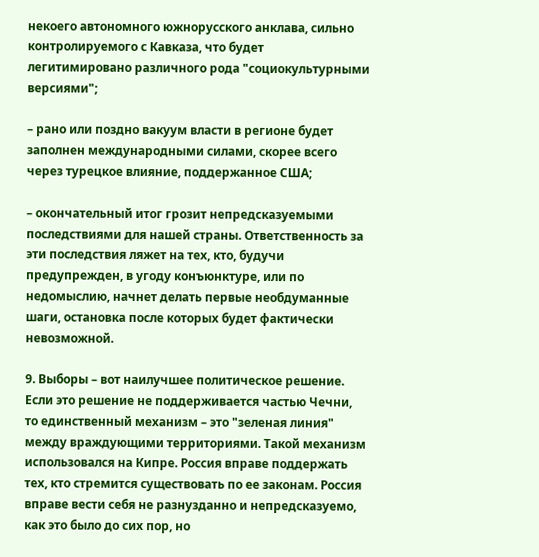некоего автономного южнорусского анклава, сильно контролируемого с Кавказа, что будет легитимировано различного рода "социокультурными версиями";

– рано или поздно вакуум власти в регионе будет заполнен международными силами, скорее всего через турецкое влияние, поддержанное США;

– окончательный итог грозит непредсказуемыми последствиями для нашей страны. Ответственность за эти последствия ляжет на тех, кто, будучи предупрежден, в угоду конъюнктуре, или по недомыслию, начнет делать первые необдуманные шаги, остановка после которых будет фактически невозможной.

9. Выборы – вот наилучшее политическое решение. Если это решение не поддерживается частью Чечни, то единственный механизм – это "зеленая линия" между враждующими территориями. Такой механизм использовался на Кипре. Россия вправе поддержать тех, кто стремится существовать по ее законам. Россия вправе вести себя не разнузданно и непредсказуемо, как это было до сих пор, но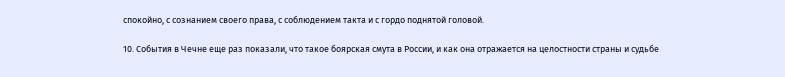спокойно, с сознанием своего права, с соблюдением такта и с гордо поднятой головой.

10. События в Чечне еще раз показали, что такое боярская смута в России, и как она отражается на целостности страны и судьбе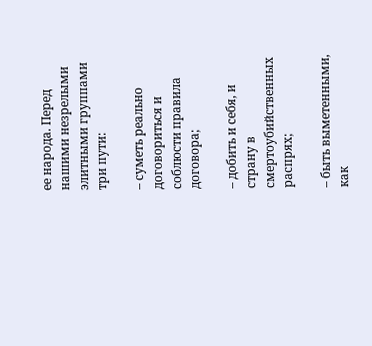ее народа. Перед нашими незрелыми элитными группами три пути:

– суметь реально договориться и соблюсти правила договора;

– добить и себя, и страну в смертоубийственных распрях;

– быть выметенными, как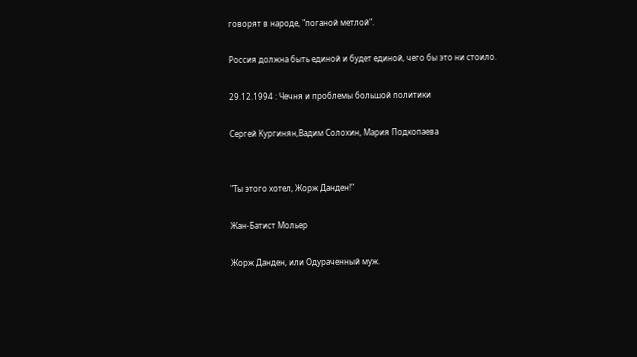говорят в народе, "поганой метлой".

Россия должна быть единой и будет единой, чего бы это ни стоило.

29.12.1994 : Чечня и проблемы большой политики

Сергей Кургинян,Вадим Солохин, Мария Подкопаева


"Ты этого хотел, Жорж Данден!"

Жан-Батист Мольер

Жорж Данден, или Одураченный муж.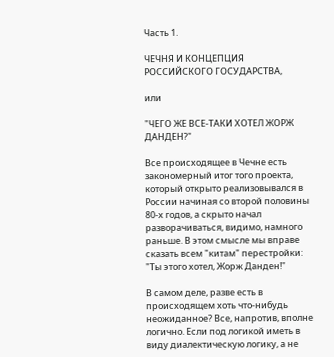Часть 1.

ЧЕЧНЯ И КОНЦЕПЦИЯ РОССИЙСКОГО ГОСУДАРСТВА,

или

"ЧЕГО ЖЕ ВСЕ-ТАКИ ХОТЕЛ ЖОРЖ ДАНДЕН?"

Все происходящее в Чечне есть закономерный итог того проекта, который открыто реализовывался в России начиная со второй половины 80-х годов, а скрыто начал разворачиваться, видимо, намного раньше. В этом смысле мы вправе сказать всем "китам" перестройки: "Ты этого хотел, Жорж Данден!"

В самом деле, разве есть в происходящем хоть что-нибудь неожиданное? Все, напротив, вполне логично. Если под логикой иметь в виду диалектическую логику, а не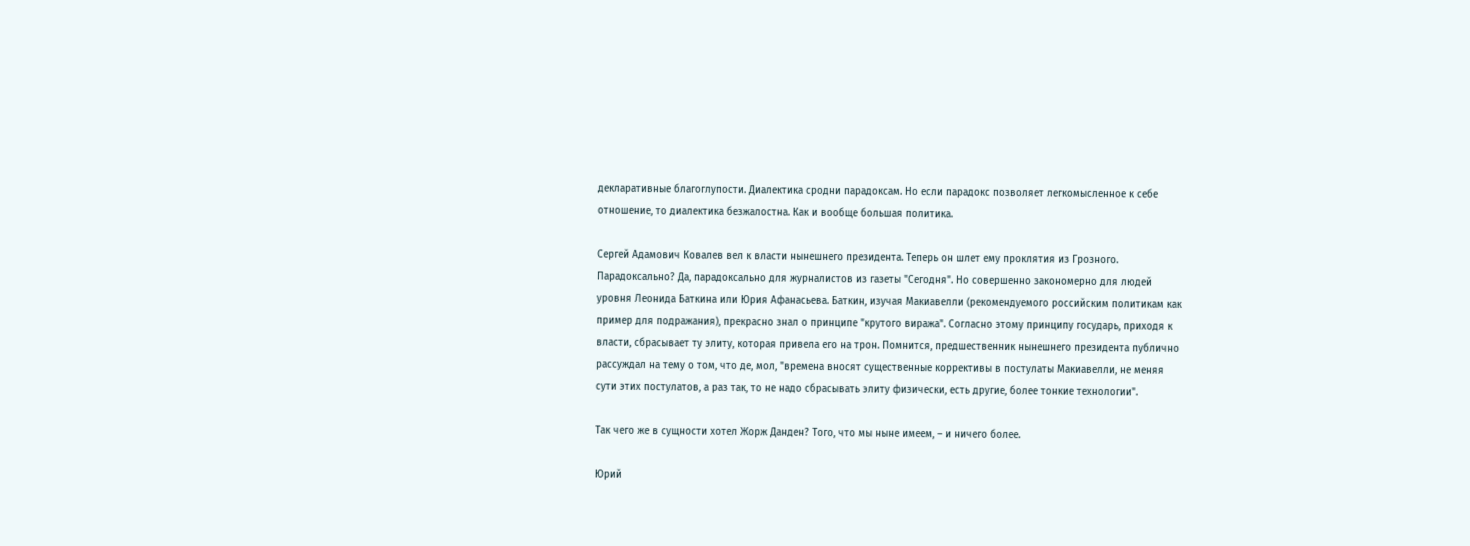декларативные благоглупости. Диалектика сродни парадоксам. Но если парадокс позволяет легкомысленное к себе отношение, то диалектика безжалостна. Как и вообще большая политика.

Сергей Адамович Ковалев вел к власти нынешнего президента. Теперь он шлет ему проклятия из Грозного. Парадоксально? Да, парадоксально для журналистов из газеты "Сегодня". Но совершенно закономерно для людей уровня Леонида Баткина или Юрия Афанасьева. Баткин, изучая Макиавелли (рекомендуемого российским политикам как пример для подражания), прекрасно знал о принципе "крутого виража". Согласно этому принципу государь, приходя к власти, сбрасывает ту элиту, которая привела его на трон. Помнится, предшественник нынешнего президента публично рассуждал на тему о том, что де, мол, "времена вносят существенные коррективы в постулаты Макиавелли, не меняя сути этих постулатов, а раз так, то не надо сбрасывать элиту физически, есть другие, более тонкие технологии".

Так чего же в сущности хотел Жорж Данден? Того, что мы ныне имеем, – и ничего более.

Юрий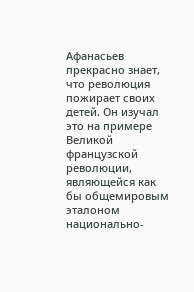Афанасьев прекрасно знает, что революция пожирает своих детей. Он изучал это на примере Великой французской революции, являющейся как бы общемировым эталоном национально-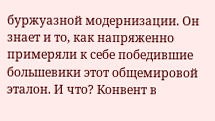буржуазной модернизации. Он знает и то, как напряженно примеряли к себе победившие большевики этот общемировой эталон. И что? Конвент в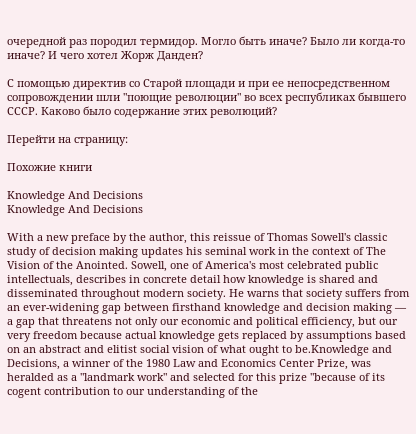очередной раз породил термидор. Могло быть иначе? Было ли когда-то иначе? И чего хотел Жорж Данден?

С помощью директив со Старой площади и при ее непосредственном сопровождении шли "поющие революции" во всех республиках бывшего СССР. Каково было содержание этих революций?

Перейти на страницу:

Похожие книги

Knowledge And Decisions
Knowledge And Decisions

With a new preface by the author, this reissue of Thomas Sowell's classic study of decision making updates his seminal work in the context of The Vision of the Anointed. Sowell, one of America's most celebrated public intellectuals, describes in concrete detail how knowledge is shared and disseminated throughout modern society. He warns that society suffers from an ever-widening gap between firsthand knowledge and decision making — a gap that threatens not only our economic and political efficiency, but our very freedom because actual knowledge gets replaced by assumptions based on an abstract and elitist social vision of what ought to be.Knowledge and Decisions, a winner of the 1980 Law and Economics Center Prize, was heralded as a "landmark work" and selected for this prize "because of its cogent contribution to our understanding of the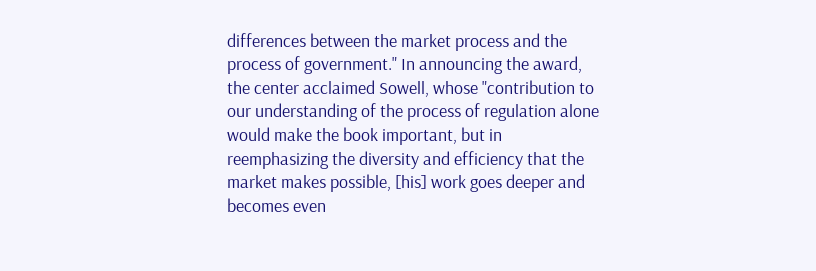differences between the market process and the process of government." In announcing the award, the center acclaimed Sowell, whose "contribution to our understanding of the process of regulation alone would make the book important, but in reemphasizing the diversity and efficiency that the market makes possible, [his] work goes deeper and becomes even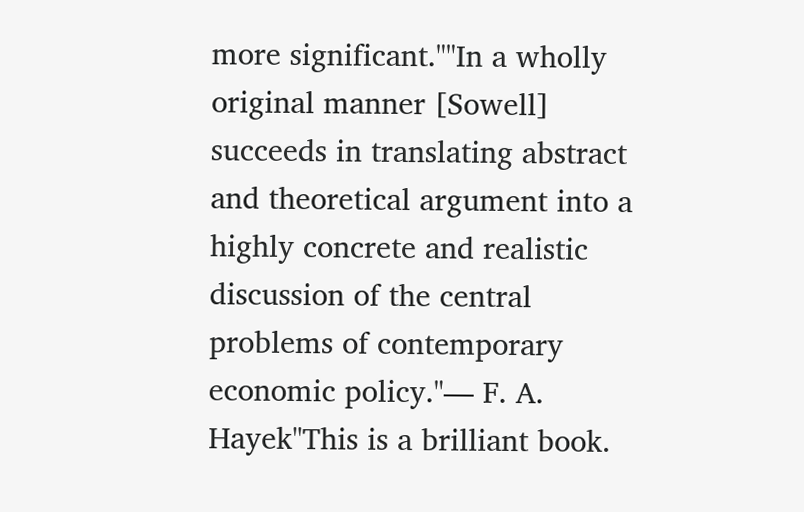more significant.""In a wholly original manner [Sowell] succeeds in translating abstract and theoretical argument into a highly concrete and realistic discussion of the central problems of contemporary economic policy."— F. A. Hayek"This is a brilliant book.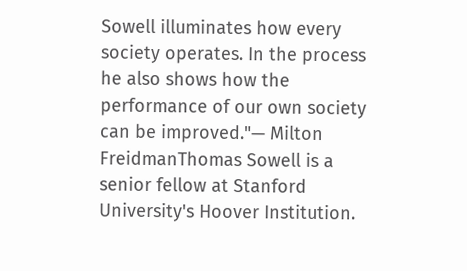Sowell illuminates how every society operates. In the process he also shows how the performance of our own society can be improved."— Milton FreidmanThomas Sowell is a senior fellow at Stanford University's Hoover Institution.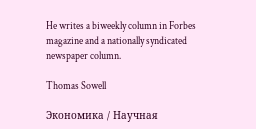He writes a biweekly column in Forbes magazine and a nationally syndicated newspaper column.

Thomas Sowell

Экономика / Научная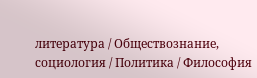литература / Обществознание, социология / Политика / Философия